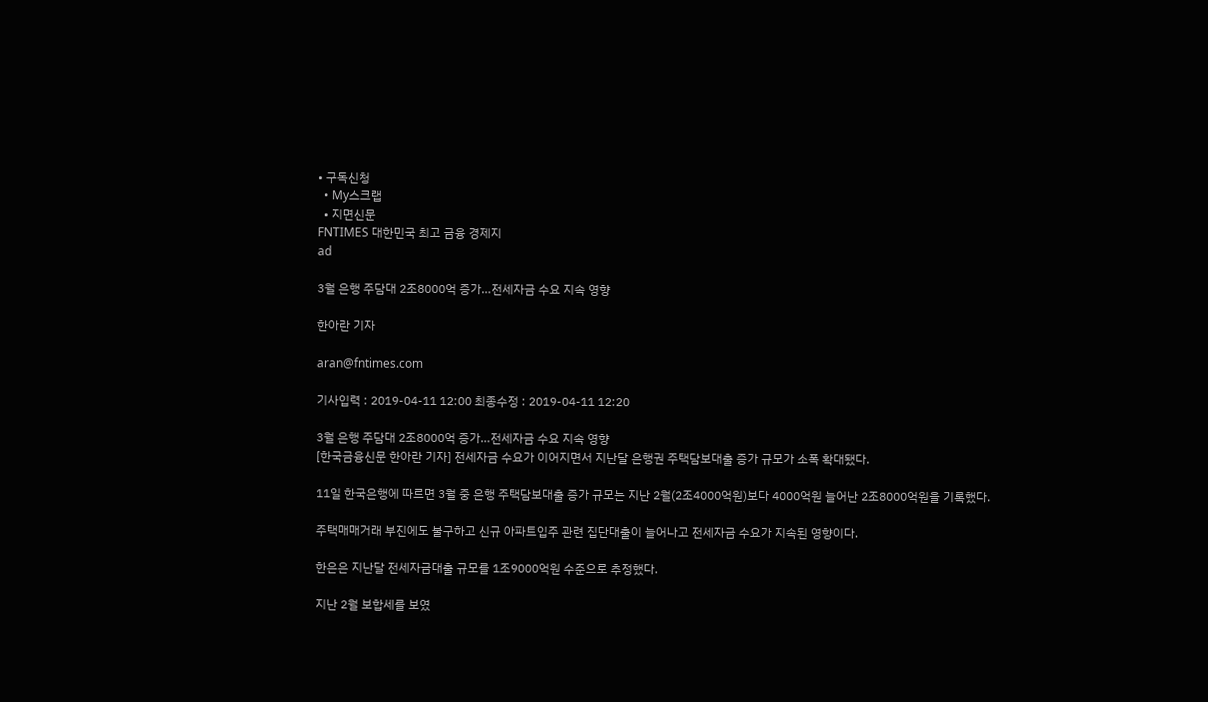• 구독신청
  • My스크랩
  • 지면신문
FNTIMES 대한민국 최고 금융 경제지
ad

3월 은행 주담대 2조8000억 증가…전세자금 수요 지속 영향

한아란 기자

aran@fntimes.com

기사입력 : 2019-04-11 12:00 최종수정 : 2019-04-11 12:20

3월 은행 주담대 2조8000억 증가…전세자금 수요 지속 영향
[한국금융신문 한아란 기자] 전세자금 수요가 이어지면서 지난달 은행권 주택담보대출 증가 규모가 소폭 확대됐다.

11일 한국은행에 따르면 3월 중 은행 주택담보대출 증가 규모는 지난 2월(2조4000억원)보다 4000억원 늘어난 2조8000억원을 기록했다.

주택매매거래 부진에도 불구하고 신규 아파트입주 관련 집단대출이 늘어나고 전세자금 수요가 지속된 영향이다.

한은은 지난달 전세자금대출 규모를 1조9000억원 수준으로 추정했다.

지난 2월 보합세를 보였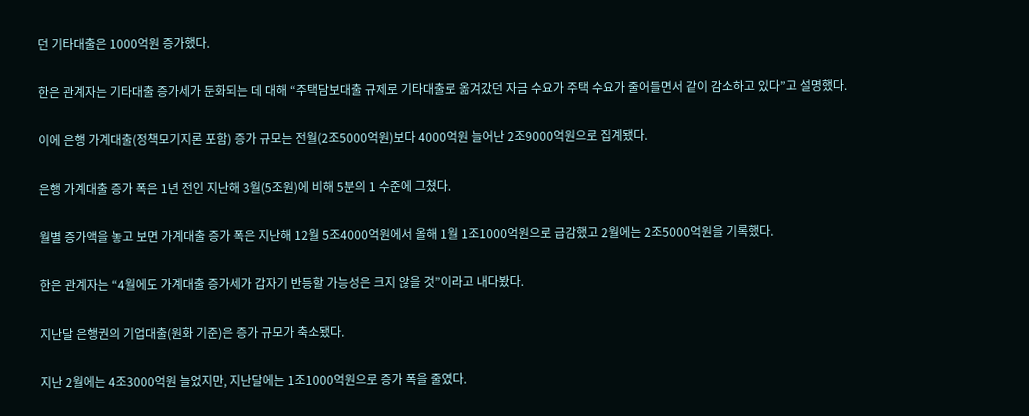던 기타대출은 1000억원 증가했다.

한은 관계자는 기타대출 증가세가 둔화되는 데 대해 “주택담보대출 규제로 기타대출로 옮겨갔던 자금 수요가 주택 수요가 줄어들면서 같이 감소하고 있다”고 설명했다.

이에 은행 가계대출(정책모기지론 포함) 증가 규모는 전월(2조5000억원)보다 4000억원 늘어난 2조9000억원으로 집계됐다.

은행 가계대출 증가 폭은 1년 전인 지난해 3월(5조원)에 비해 5분의 1 수준에 그쳤다.

월별 증가액을 놓고 보면 가계대출 증가 폭은 지난해 12월 5조4000억원에서 올해 1월 1조1000억원으로 급감했고 2월에는 2조5000억원을 기록했다.

한은 관계자는 “4월에도 가계대출 증가세가 갑자기 반등할 가능성은 크지 않을 것”이라고 내다봤다.

지난달 은행권의 기업대출(원화 기준)은 증가 규모가 축소됐다.

지난 2월에는 4조3000억원 늘었지만, 지난달에는 1조1000억원으로 증가 폭을 줄였다.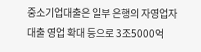중소기업대출은 일부 은행의 자영업자 대출 영업 확대 등으로 3조5000억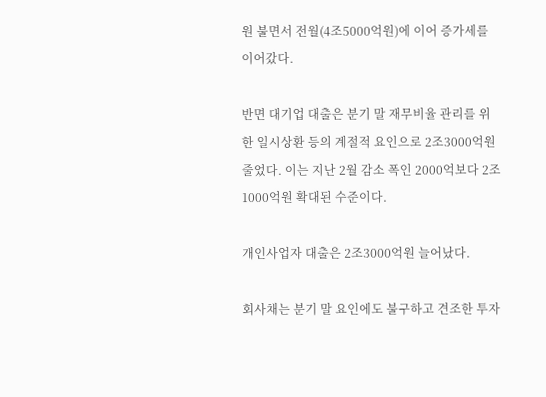원 불면서 전월(4조5000억원)에 이어 증가세를 이어갔다.

반면 대기업 대출은 분기 말 재무비율 관리를 위한 일시상환 등의 계절적 요인으로 2조3000억원 줄었다. 이는 지난 2월 감소 폭인 2000억보다 2조1000억원 확대된 수준이다.

개인사업자 대출은 2조3000억원 늘어났다.

회사채는 분기 말 요인에도 불구하고 견조한 투자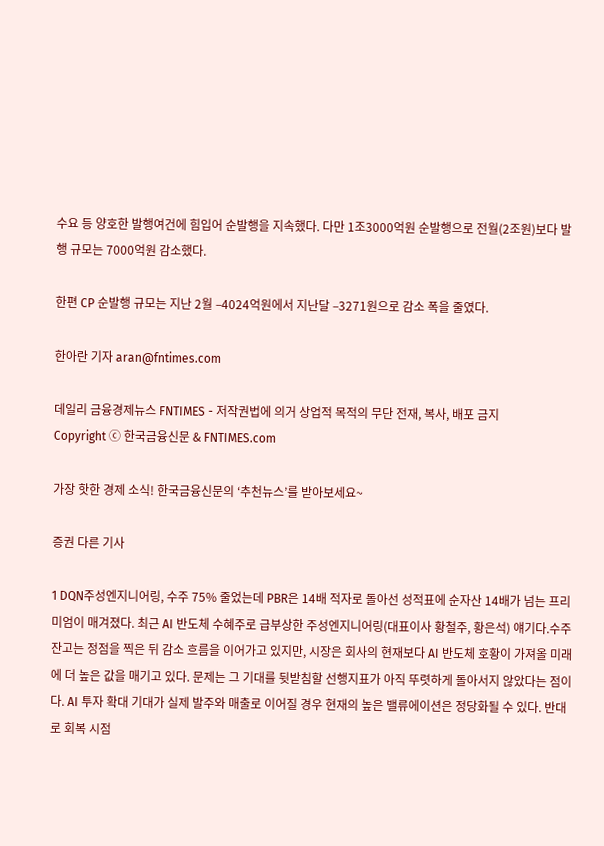수요 등 양호한 발행여건에 힘입어 순발행을 지속했다. 다만 1조3000억원 순발행으로 전월(2조원)보다 발행 규모는 7000억원 감소했다.

한편 CP 순발행 규모는 지난 2월 –4024억원에서 지난달 –3271원으로 감소 폭을 줄였다.

한아란 기자 aran@fntimes.com

데일리 금융경제뉴스 FNTIMES - 저작권법에 의거 상업적 목적의 무단 전재, 복사, 배포 금지
Copyright ⓒ 한국금융신문 & FNTIMES.com

가장 핫한 경제 소식! 한국금융신문의 ‘추천뉴스’를 받아보세요~

증권 다른 기사

1 DQN주성엔지니어링, 수주 75% 줄었는데 PBR은 14배 적자로 돌아선 성적표에 순자산 14배가 넘는 프리미엄이 매겨졌다. 최근 AI 반도체 수혜주로 급부상한 주성엔지니어링(대표이사 황철주, 황은석) 얘기다.수주잔고는 정점을 찍은 뒤 감소 흐름을 이어가고 있지만, 시장은 회사의 현재보다 AI 반도체 호황이 가져올 미래에 더 높은 값을 매기고 있다. 문제는 그 기대를 뒷받침할 선행지표가 아직 뚜렷하게 돌아서지 않았다는 점이다. AI 투자 확대 기대가 실제 발주와 매출로 이어질 경우 현재의 높은 밸류에이션은 정당화될 수 있다. 반대로 회복 시점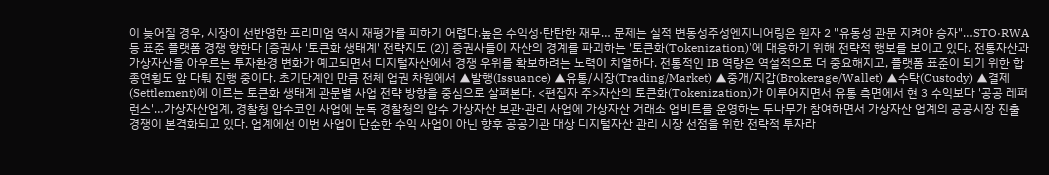이 늦어질 경우, 시장이 선반영한 프리미엄 역시 재평가를 피하기 어렵다.높은 수익성·탄탄한 재무… 문제는 실적 변동성주성엔지니어링은 원자 2 "유동성 관문 지켜야 승자"…STO·RWA 등 표준 플랫폼 경쟁 향한다 [증권사 '토큰화 생태계' 전략지도 (2)] 증권사들이 자산의 경계를 파괴하는 '토큰화(Tokenization)'에 대응하기 위해 전략적 행보를 보이고 있다. 전통자산과 가상자산을 아우르는 투자환경 변화가 예고되면서 디지털자산에서 경쟁 우위를 확보하려는 노력이 치열하다. 전통적인 IB 역량은 역설적으로 더 중요해지고, 플랫폼 표준이 되기 위한 합종연횡도 앞 다퉈 진행 중이다. 초기단계인 만큼 전체 업권 차원에서 ▲발행(Issuance) ▲유통/시장(Trading/Market) ▲중개/지갑(Brokerage/Wallet) ▲수탁(Custody) ▲결제(Settlement)에 이르는 토큰화 생태계 관문별 사업 전략 방향을 중심으로 살펴본다. <편집자 주>자산의 토큰화(Tokenization)가 이루어지면서 유통 측면에서 현 3 수익보다 '공공 레퍼런스'…가상자산업계, 경찰청 압수코인 사업에 눈독 경찰청의 압수 가상자산 보관·관리 사업에 가상자산 거래소 업비트를 운영하는 두나무가 참여하면서 가상자산 업계의 공공시장 진출 경쟁이 본격화되고 있다. 업계에선 이번 사업이 단순한 수익 사업이 아닌 향후 공공기관 대상 디지털자산 관리 시장 선점을 위한 전략적 투자라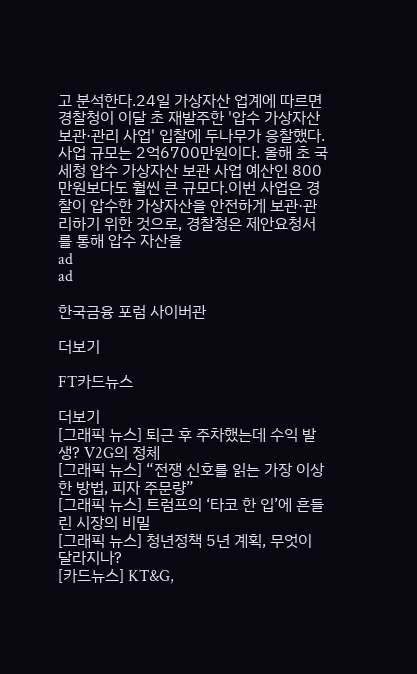고 분석한다.24일 가상자산 업계에 따르면 경찰청이 이달 초 재발주한 '압수 가상자산 보관·관리 사업' 입찰에 두나무가 응찰했다. 사업 규모는 2억6700만원이다. 올해 초 국세청 압수 가상자산 보관 사업 예산인 800만원보다도 훨씬 큰 규모다.이번 사업은 경찰이 압수한 가상자산을 안전하게 보관·관리하기 위한 것으로, 경찰청은 제안요청서를 통해 압수 자산을
ad
ad

한국금융 포럼 사이버관

더보기

FT카드뉴스

더보기
[그래픽 뉴스] 퇴근 후 주차했는데 수익 발생? V2G의 정체
[그래픽 뉴스] “전쟁 신호를 읽는 가장 이상한 방법, 피자 주문량”
[그래픽 뉴스] 트럼프의 ‘타코 한 입’에 흔들린 시장의 비밀
[그래픽 뉴스] 청년정책 5년 계획, 무엇이 달라지나?
[카드뉴스] KT&G,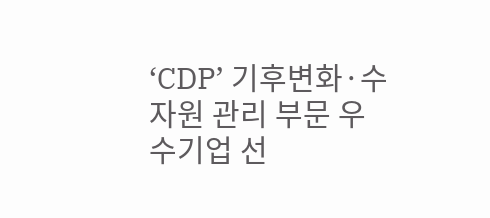‘CDP’ 기후변화·수자원 관리 부문 우수기업 선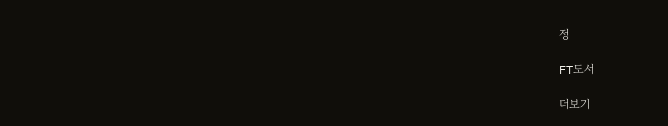정

FT도서

더보기